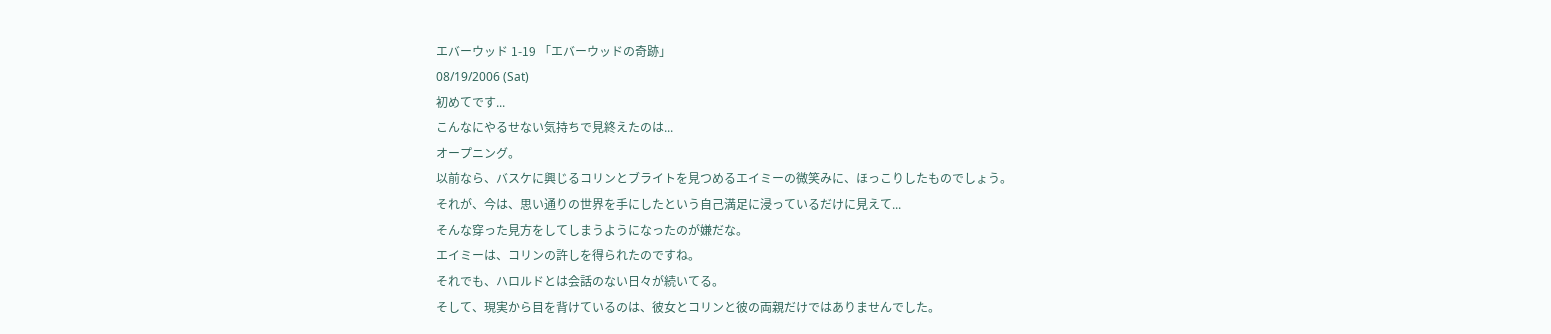エバーウッド 1-19 「エバーウッドの奇跡」
08/19/2006 (Sat)
初めてです...
こんなにやるせない気持ちで見終えたのは...
オープニング。
以前なら、バスケに興じるコリンとブライトを見つめるエイミーの微笑みに、ほっこりしたものでしょう。
それが、今は、思い通りの世界を手にしたという自己満足に浸っているだけに見えて...
そんな穿った見方をしてしまうようになったのが嫌だな。
エイミーは、コリンの許しを得られたのですね。
それでも、ハロルドとは会話のない日々が続いてる。
そして、現実から目を背けているのは、彼女とコリンと彼の両親だけではありませんでした。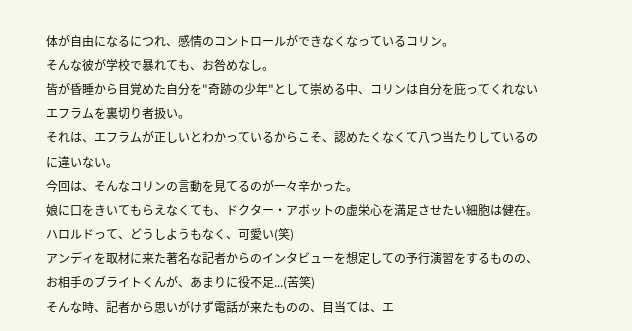体が自由になるにつれ、感情のコントロールができなくなっているコリン。
そんな彼が学校で暴れても、お咎めなし。
皆が昏睡から目覚めた自分を"奇跡の少年"として崇める中、コリンは自分を庇ってくれないエフラムを裏切り者扱い。
それは、エフラムが正しいとわかっているからこそ、認めたくなくて八つ当たりしているのに違いない。
今回は、そんなコリンの言動を見てるのが一々辛かった。
娘に口をきいてもらえなくても、ドクター・アボットの虚栄心を満足させたい細胞は健在。
ハロルドって、どうしようもなく、可愛い(笑)
アンディを取材に来た著名な記者からのインタビューを想定しての予行演習をするものの、お相手のブライトくんが、あまりに役不足...(苦笑)
そんな時、記者から思いがけず電話が来たものの、目当ては、エ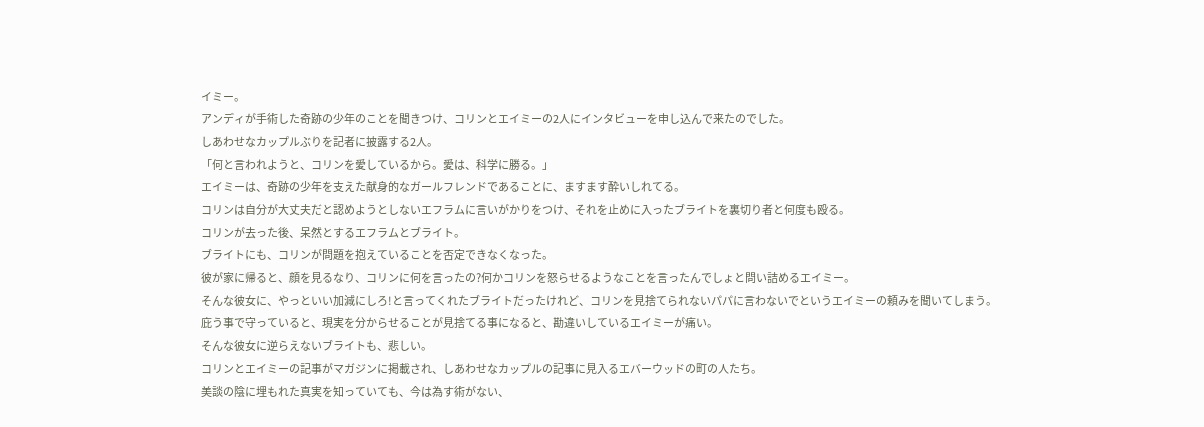イミー。
アンディが手術した奇跡の少年のことを聞きつけ、コリンとエイミーの2人にインタビューを申し込んで来たのでした。
しあわせなカップルぶりを記者に披露する2人。
「何と言われようと、コリンを愛しているから。愛は、科学に勝る。」
エイミーは、奇跡の少年を支えた献身的なガールフレンドであることに、ますます酔いしれてる。
コリンは自分が大丈夫だと認めようとしないエフラムに言いがかりをつけ、それを止めに入ったブライトを裏切り者と何度も殴る。
コリンが去った後、呆然とするエフラムとブライト。
ブライトにも、コリンが問題を抱えていることを否定できなくなった。
彼が家に帰ると、顔を見るなり、コリンに何を言ったの?何かコリンを怒らせるようなことを言ったんでしょと問い詰めるエイミー。
そんな彼女に、やっといい加減にしろ!と言ってくれたブライトだったけれど、コリンを見捨てられないパパに言わないでというエイミーの頼みを聞いてしまう。
庇う事で守っていると、現実を分からせることが見捨てる事になると、勘違いしているエイミーが痛い。
そんな彼女に逆らえないブライトも、悲しい。
コリンとエイミーの記事がマガジンに掲載され、しあわせなカップルの記事に見入るエバーウッドの町の人たち。
美談の陰に埋もれた真実を知っていても、今は為す術がない、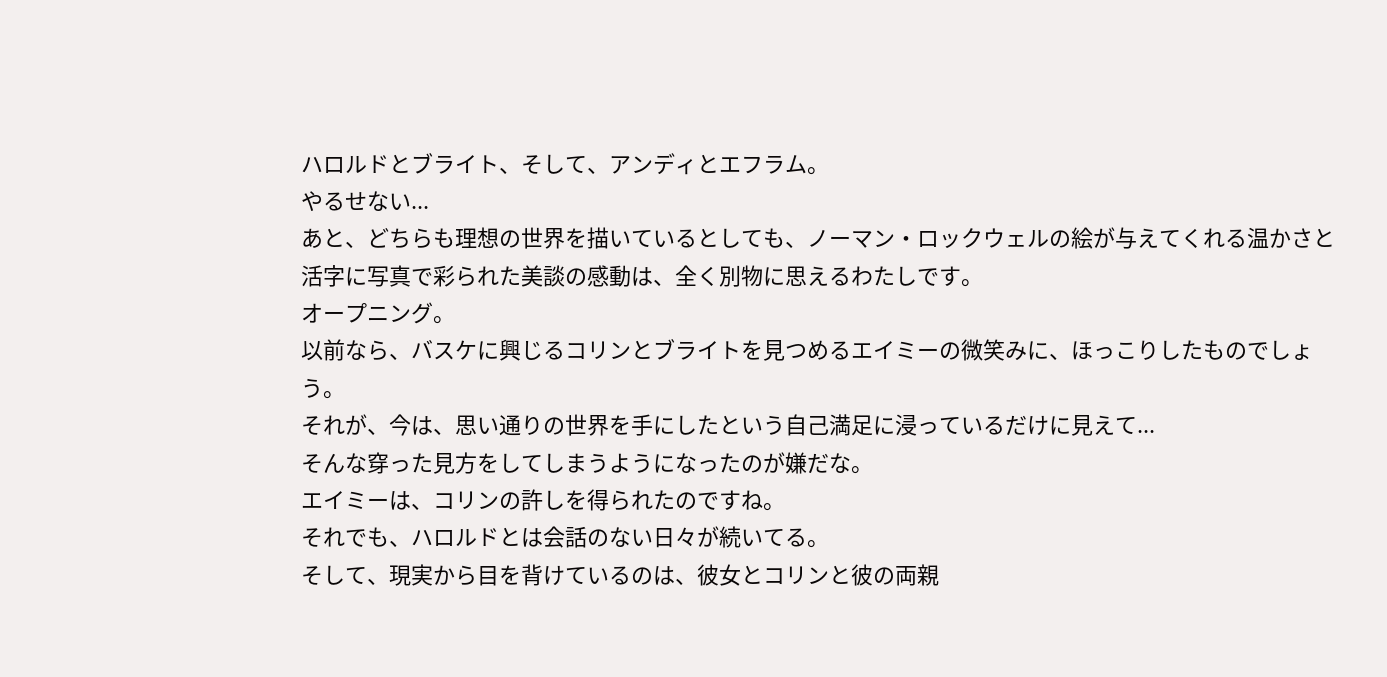ハロルドとブライト、そして、アンディとエフラム。
やるせない...
あと、どちらも理想の世界を描いているとしても、ノーマン・ロックウェルの絵が与えてくれる温かさと活字に写真で彩られた美談の感動は、全く別物に思えるわたしです。
オープニング。
以前なら、バスケに興じるコリンとブライトを見つめるエイミーの微笑みに、ほっこりしたものでしょう。
それが、今は、思い通りの世界を手にしたという自己満足に浸っているだけに見えて...
そんな穿った見方をしてしまうようになったのが嫌だな。
エイミーは、コリンの許しを得られたのですね。
それでも、ハロルドとは会話のない日々が続いてる。
そして、現実から目を背けているのは、彼女とコリンと彼の両親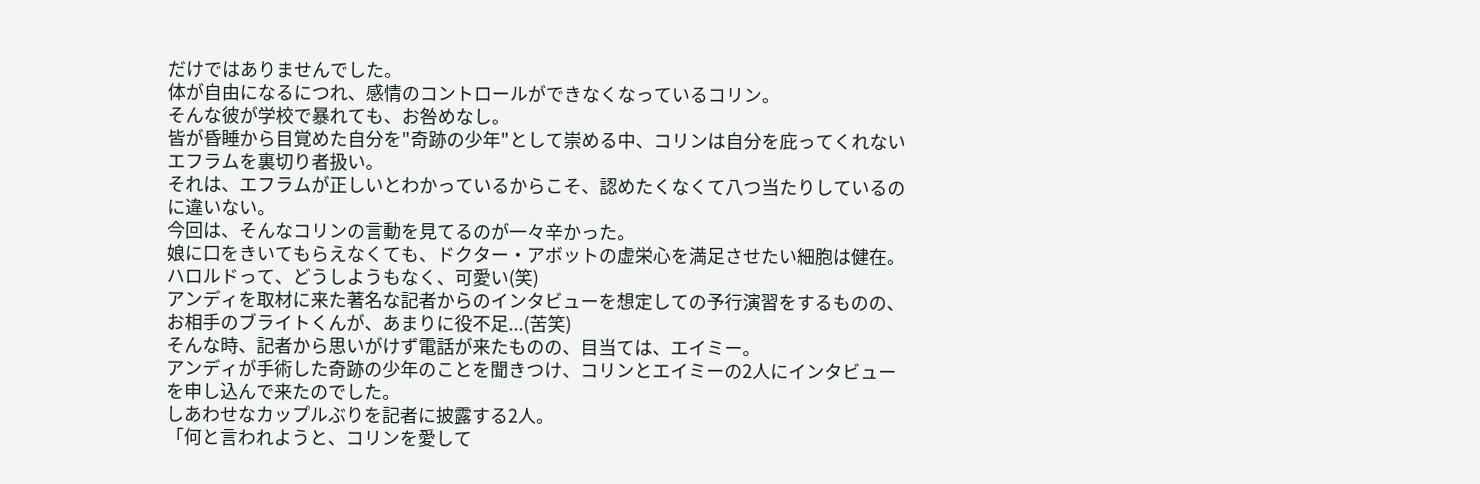だけではありませんでした。
体が自由になるにつれ、感情のコントロールができなくなっているコリン。
そんな彼が学校で暴れても、お咎めなし。
皆が昏睡から目覚めた自分を"奇跡の少年"として崇める中、コリンは自分を庇ってくれないエフラムを裏切り者扱い。
それは、エフラムが正しいとわかっているからこそ、認めたくなくて八つ当たりしているのに違いない。
今回は、そんなコリンの言動を見てるのが一々辛かった。
娘に口をきいてもらえなくても、ドクター・アボットの虚栄心を満足させたい細胞は健在。
ハロルドって、どうしようもなく、可愛い(笑)
アンディを取材に来た著名な記者からのインタビューを想定しての予行演習をするものの、お相手のブライトくんが、あまりに役不足...(苦笑)
そんな時、記者から思いがけず電話が来たものの、目当ては、エイミー。
アンディが手術した奇跡の少年のことを聞きつけ、コリンとエイミーの2人にインタビューを申し込んで来たのでした。
しあわせなカップルぶりを記者に披露する2人。
「何と言われようと、コリンを愛して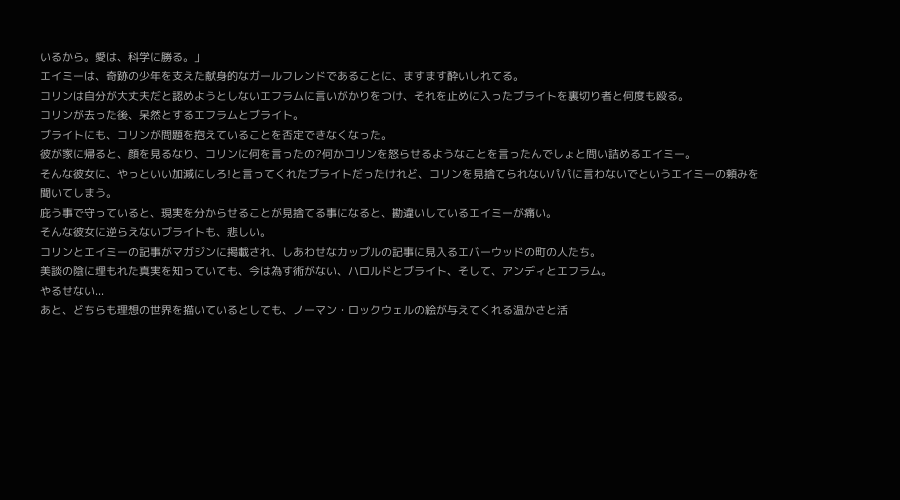いるから。愛は、科学に勝る。」
エイミーは、奇跡の少年を支えた献身的なガールフレンドであることに、ますます酔いしれてる。
コリンは自分が大丈夫だと認めようとしないエフラムに言いがかりをつけ、それを止めに入ったブライトを裏切り者と何度も殴る。
コリンが去った後、呆然とするエフラムとブライト。
ブライトにも、コリンが問題を抱えていることを否定できなくなった。
彼が家に帰ると、顔を見るなり、コリンに何を言ったの?何かコリンを怒らせるようなことを言ったんでしょと問い詰めるエイミー。
そんな彼女に、やっといい加減にしろ!と言ってくれたブライトだったけれど、コリンを見捨てられないパパに言わないでというエイミーの頼みを聞いてしまう。
庇う事で守っていると、現実を分からせることが見捨てる事になると、勘違いしているエイミーが痛い。
そんな彼女に逆らえないブライトも、悲しい。
コリンとエイミーの記事がマガジンに掲載され、しあわせなカップルの記事に見入るエバーウッドの町の人たち。
美談の陰に埋もれた真実を知っていても、今は為す術がない、ハロルドとブライト、そして、アンディとエフラム。
やるせない...
あと、どちらも理想の世界を描いているとしても、ノーマン・ロックウェルの絵が与えてくれる温かさと活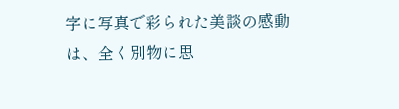字に写真で彩られた美談の感動は、全く別物に思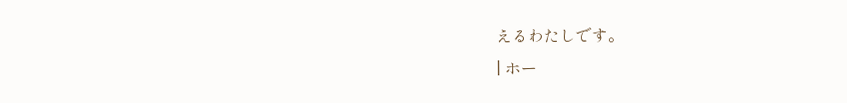えるわたしです。
| ホー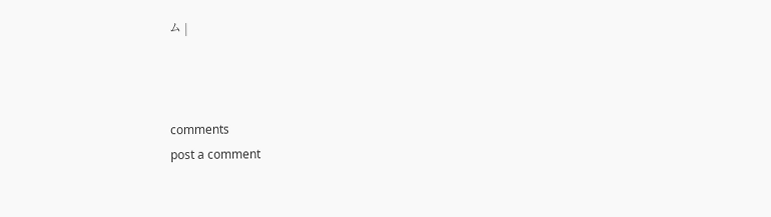ム |



comments
post a comment